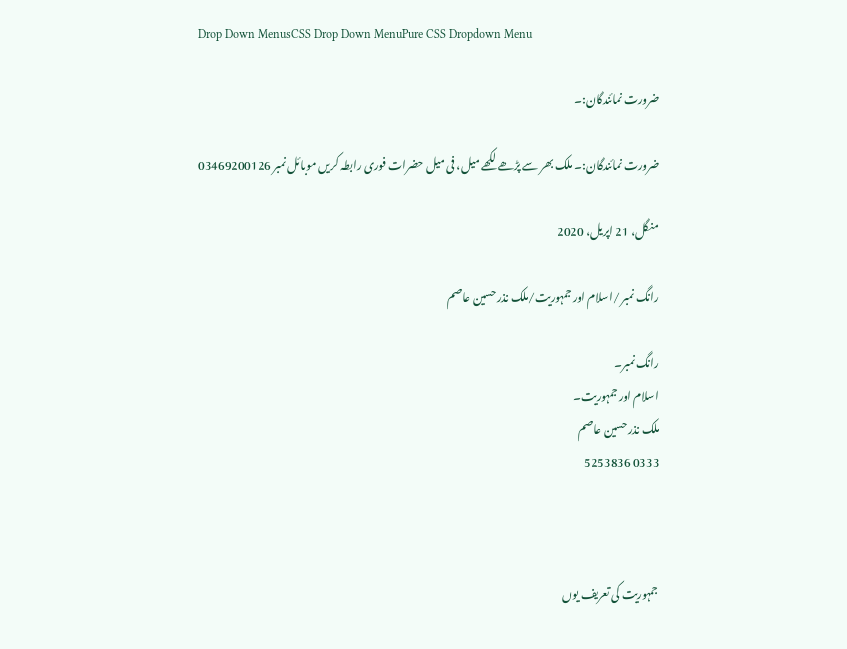Drop Down MenusCSS Drop Down MenuPure CSS Dropdown Menu

ضرورت نمائندگان:۔

ضرورت نمائندگان:۔ ملک بھر سے پڑھے لکھے میل، فی میل حضرات فوری رابطہ کریں موبائل نمبر 03469200126

منگل، 21 اپریل، 2020

رانگ نمبر /اسلام اور جمہوریت/ملک نذر حسین عاصم

رانگ نمبر۔
اسلام اور جمہوریت۔
ملک نذر حسین عاصم
0333 5253836



جمہوریت کی تعریف یوں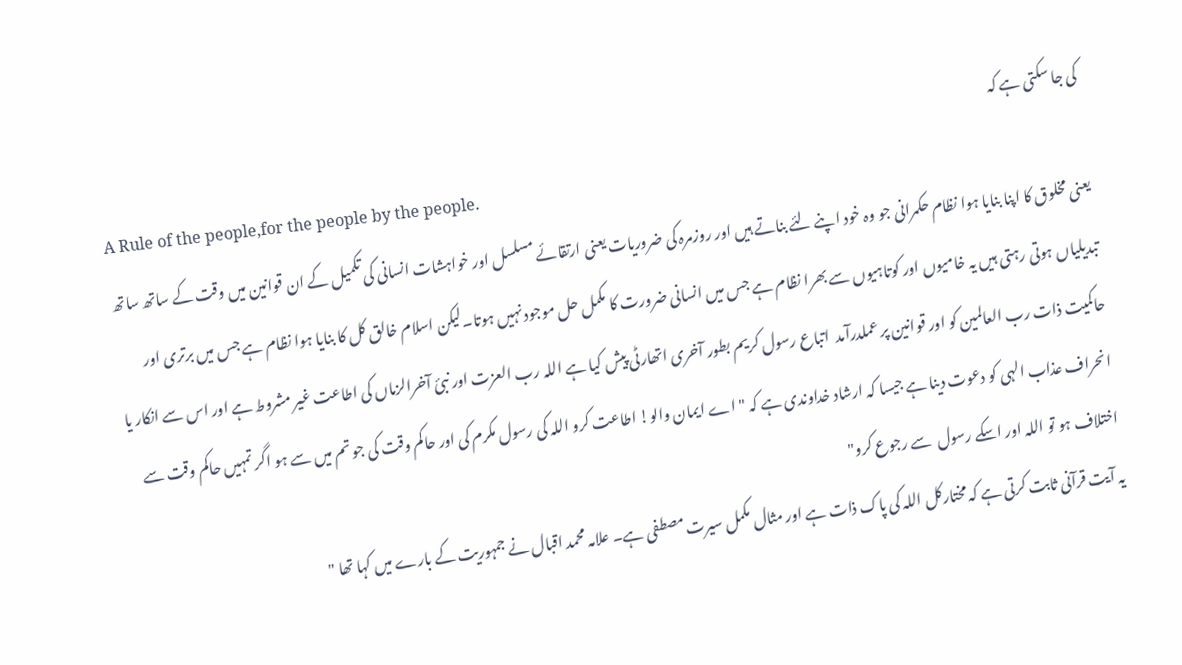کی جا سکتی ہے کہ
A Rule of the people,for the people by the people.
یعنی مخلوق کا اپنا بنایا ہوا نظام حکمرانی جو وہ خود اپنے لئے بناتے ہیں اور روزمرہ کی ضروریات یعنی ارتقائے مسلسل اور خواہشات انسانی کی تکمیل کے ان قوانین میں وقت کے ساتھ ساتھ تبدیلیاں ہوتی رہتی ہیں یہ خامیوں اور کوتاہیوں سے بھرا نظام ہے جس میں انسانی ضرورت کا مکمل حل موجود نہیں ہوتا۔لیکن اسلام خالق کل کا بنایا ہوا نظام ہے جس میں برتری اور حاکمیت ذات رب العالمین کو اور قوانین پر عملدرآمد  اتباع رسول کریم بطور آخری اتھارٹی پیش کیا ہے اللہ رب العزت اور نبئ آخرالزماں کی اطاعت غیر مشروط ہے اور اس سے انکار یا انحراف عذاب الہی کو دعوت دینا ہے جیسا کہ ارشاد خداوندی ہے کہ " اے ایمان والو! اطاعت کرو اللہ کی رسول مکرم کی اور حاکم وقت کی جو تم میں سے ہو اگر تمہیں حاکم وقت سے اختلاف ہو تو اللہ اور اسکے رسول  سے رجوع کرو"
یہ آیت قرآنی ثابت کرتی ہے کہ مختارکل اللہ کی پاک ذات ہے اور مثال مکمل سیرت مصطفی ہے۔ علامہ محمد اقبال نے جمہوریت کے بارے میں کہا تھا "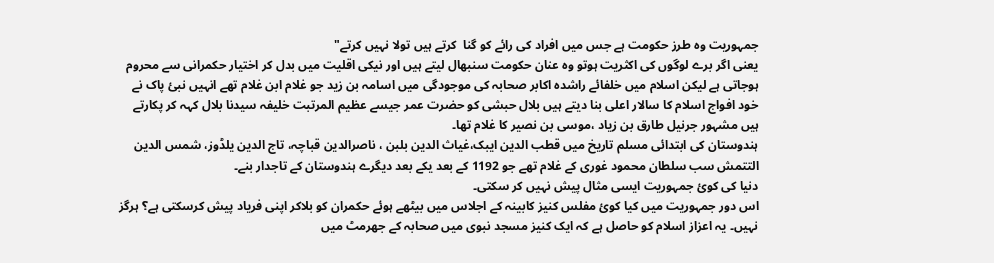جمہوریت وہ طرز حکومت ہے جس میں افراد کی رائے کو گنا  کرتے ہیں تولا نہیں کرتے"
یعنی اگر برے لوگوں کی اکثریت ہوتو وہ عنان حکومت سنبھال لیتے ہیں اور نیکی اقلیت میں بدل کر اختیار حکمرانی سے محروم ہوجاتی ہے لیکن اسلام میں خلفائے راشدہ اکابر صحابہ کی موجودگی میں اسامہ بن زید جو غلام ابن غلام تھے انہیں نبئ پاک نے خود افواج اسلام کا سالار اعلی بنا دیتے ہیں بلال حبشی کو حضرت عمر جیسے عظیم المرتبت خلیفہ سیدنا بلال کہہ کر پکارتے ہیں مشہور جرنیل طارق بن زیاد ،موسی بن نصیر کا غلام تھا۔
ہندوستان کی ابتدائی مسلم تاریخ میں قطب الدین ایبک،غیاث الدین بلبن ، ناصرالدین قباچہ، تاج الدین یلڈوز، شمس الدین التتمش سب سلطان محمود غوری کے غلام تھے جو 1192 کے بعد یکے بعد دیگرے ہندوستان کے تاجدار بنے۔
دنیا کی کوئ جمہوریت ایسی مثال پیش نہیں کر سکتی۔
اس دور جمہوریت میں کیا کوئ مفلس کنیز کابینہ کے اجلاس میں بیٹھے ہوئے حکمران کو بلاکر اپنی فریاد پیش کرسکتی ہے؟ ہرگز نہیں۔ یہ اعزاز اسلام کو حاصل ہے کہ ایک کنیز مسجد نبوی میں صحابہ کے جھرمٹ میں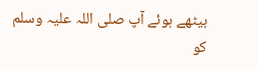بیٹھے ہوئے آپ صلی اللہ علیہ وسلم کو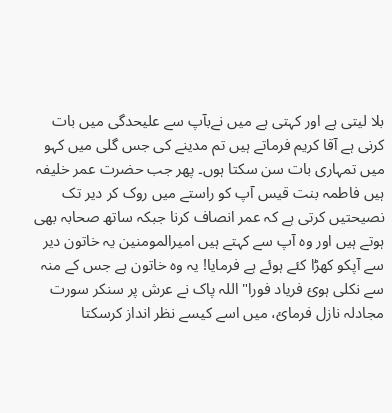بلا لیتی ہے اور کہتی ہے میں نےبآپ سے علیحدگی میں بات کرنی ہے آقا کریم فرماتے ہیں تم مدینے کی جس گلی میں کہو میں تمہاری بات سن سکتا ہوں۔ پھر جب حضرت عمر خلیفہ ہیں فاطمہ بنت قیس آپ کو راستے میں روک کر دیر تک نصیحتیں کرتی ہے کہ عمر انصاف کرنا جبکہ ساتھ صحابہ بھی ہوتے ہیں اور وہ آپ سے کہتے ہیں امیرالمومنین یہ خاتون دیر سے آپکو کھڑا کئے ہوئے ہے فرمایا! یہ وہ خاتون ہے جس کے منہ سے نکلی ہوئ فریاد فورا" اللہ پاک نے عرش پر سنکر سورت مجادلہ نازل فرمائ، میں اسے کیسے نظر انداز کرسکتا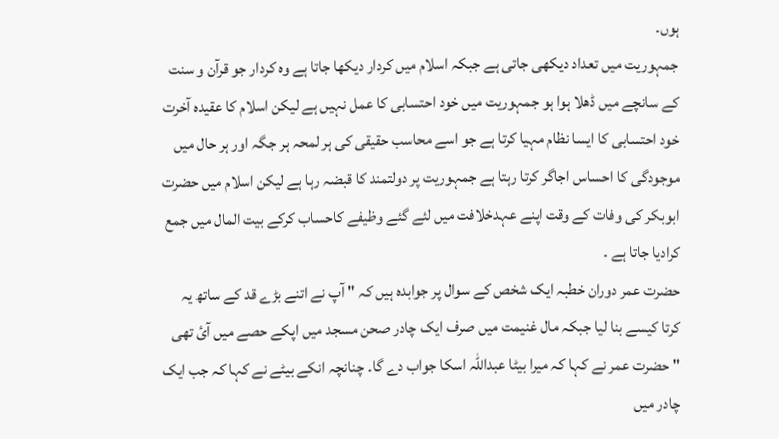ہوں۔
جمہوریت میں تعداد دیکھی جاتی ہے جبکہ اسلام میں کردار دیکھا جاتا ہے وہ کردار جو قرآن و سنت کے سانچے میں ڈھلا ہوا ہو جمہوریت میں خود احتسابی کا عمل نہیں ہے لیکن اسلام کا عقیدہ آخرت خود احتسابی کا ایسا نظام مہیا کرتا ہے جو اسے محاسب حقیقی کی ہر لمحہ ہر جگہ اور ہر حال میں موجودگی کا احساس اجاگر کرتا رہتا ہے جمہوریت پر دولتمند کا قبضہ رہا ہے لیکن اسلام میں حضرت ابوبکر کی وفات کے وقت اپنے عہدخلافت میں لئے گئے وظیفے کاحساب کرکے بیت المال میں جمع کرادیا جاتا ہے ۔
حضرت عمر دوران خطبہ ایک شخص کے سوال پر جوابدہ ہیں کہ " آپ نے اتنے بڑے قد کے ساتھ یہ کرتا کیسے بنا لیا جبکہ مال غنیمت میں صرف ایک چادر صحن مسجد میں اپکے حصے میں آئ تھی " حضرت عمر نے کہا کہ میرا بیٹا عبداللہ اسکا جواب دے گا۔ چنانچہ انکے بیٹے نے کہا کہ جب ایک چادر میں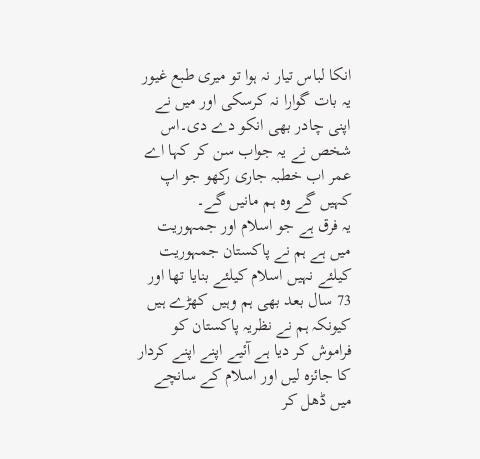انکا لباس تیار نہ ہوا تو میری طبع غیور یہ بات گوارا نہ کرسکی اور میں نے اپنی چادر بھی انکو دے دی۔اس شخص نے یہ جواب سن کر کہا اے عمر اب خطبہ جاری رکھو جو اپ کہیں گے وہ ہم مانیں گے۔
یہ فرق ہے جو اسلام اور جمہوریت میں ہے ہم نے پاکستان جمہوریت کیلئے نہیں اسلام کیلئے بنایا تھا اور 73 سال بعد بھی ہم وہیں کھڑے ہیں کیونکہ ہم نے نظریہ پاکستان کو فراموش کر دیا ہے آئیے اپنے اپنے کردار کا جائزہ لیں اور اسلام کے سانچے میں ڈھل کر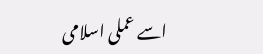اسے عملی اسلامی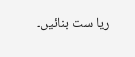ریا ست بنائیں۔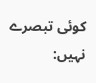کوئی تبصرے نہیں: